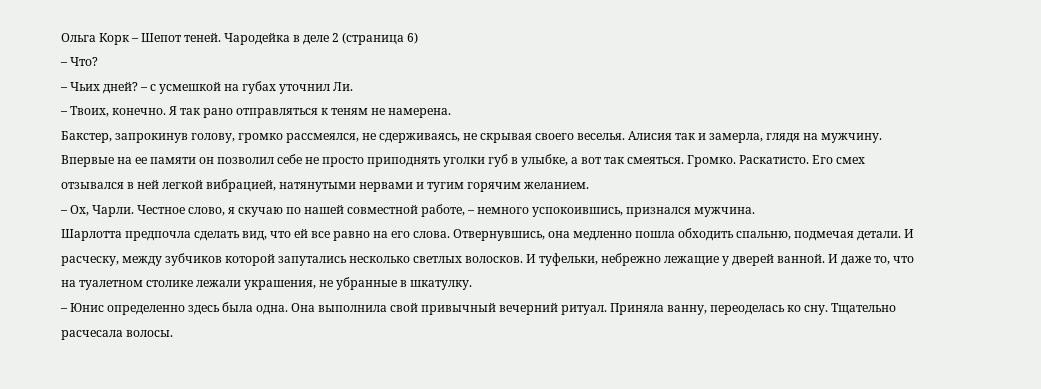Ольга Корк – Шепот теней. Чародейка в деле 2 (страница 6)
– Что?
– Чьих дней? – с усмешкой на губах уточнил Ли.
– Твоих, конечно. Я так рано отправляться к теням не намерена.
Бакстер, запрокинув голову, громко рассмеялся, не сдерживаясь, не скрывая своего веселья. Алисия так и замерла, глядя на мужчину. Впервые на ее памяти он позволил себе не просто приподнять уголки губ в улыбке, а вот так смеяться. Громко. Раскатисто. Его смех отзывался в ней легкой вибрацией, натянутыми нервами и тугим горячим желанием.
– Ох, Чарли. Честное слово, я скучаю по нашей совместной работе, – немного успокоившись, признался мужчина.
Шарлотта предпочла сделать вид, что ей все равно на его слова. Отвернувшись, она медленно пошла обходить спальню, подмечая детали. И расческу, между зубчиков которой запутались несколько светлых волосков. И туфельки, небрежно лежащие у дверей ванной. И даже то, что на туалетном столике лежали украшения, не убранные в шкатулку.
– Юнис определенно здесь была одна. Она выполнила свой привычный вечерний ритуал. Приняла ванну, переоделась ко сну. Тщательно расчесала волосы.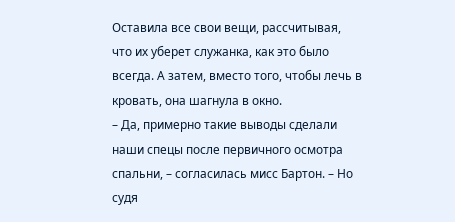Оставила все свои вещи, рассчитывая, что их уберет служанка, как это было всегда. А затем, вместо того, чтобы лечь в кровать, она шагнула в окно.
– Да, примерно такие выводы сделали наши спецы после первичного осмотра спальни, – согласилась мисс Бартон. – Но судя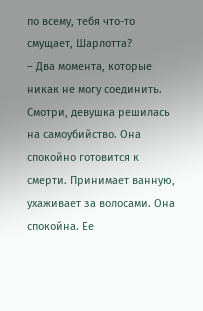по всему, тебя что-то смущает, Шарлотта?
– Два момента, которые никак не могу соединить. Смотри, девушка решилась на самоубийство. Она спокойно готовится к смерти. Принимает ванную, ухаживает за волосами. Она спокойна. Ее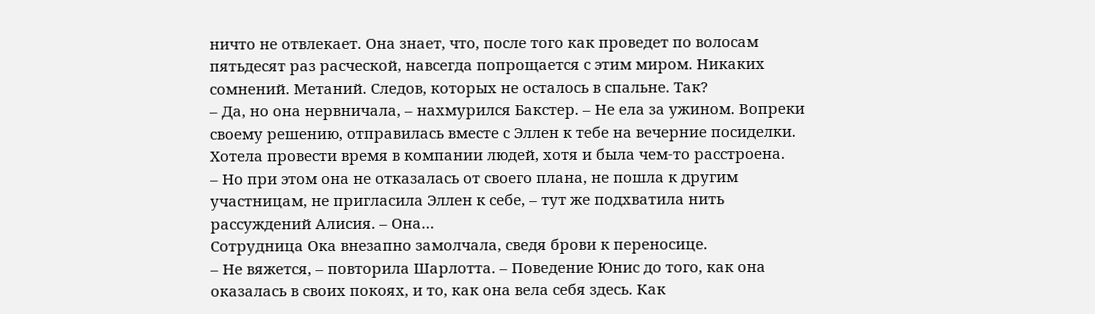ничто не отвлекает. Она знает, что, после того как проведет по волосам пятьдесят раз расческой, навсегда попрощается с этим миром. Никаких сомнений. Метаний. Следов, которых не осталось в спальне. Так?
– Да, но она нервничала, – нахмурился Бакстер. – Не ела за ужином. Вопреки своему решению, отправилась вместе с Эллен к тебе на вечерние посиделки. Хотела провести время в компании людей, хотя и была чем-то расстроена.
– Но при этом она не отказалась от своего плана, не пошла к другим участницам, не пригласила Эллен к себе, – тут же подхватила нить рассуждений Алисия. – Она…
Сотрудница Ока внезапно замолчала, сведя брови к переносице.
– Не вяжется, – повторила Шарлотта. – Поведение Юнис до того, как она оказалась в своих покоях, и то, как она вела себя здесь. Как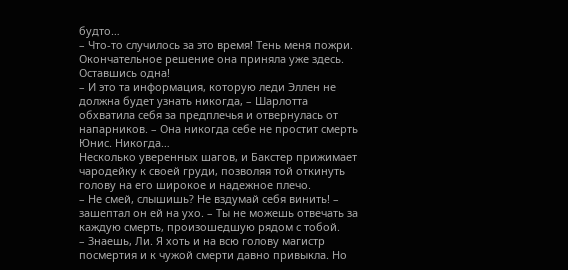будто…
– Что-то случилось за это время! Тень меня пожри. Окончательное решение она приняла уже здесь. Оставшись одна!
– И это та информация, которую леди Эллен не должна будет узнать никогда, – Шарлотта обхватила себя за предплечья и отвернулась от напарников. – Она никогда себе не простит смерть Юнис. Никогда…
Несколько уверенных шагов, и Бакстер прижимает чародейку к своей груди, позволяя той откинуть голову на его широкое и надежное плечо.
– Не смей, слышишь? Не вздумай себя винить! – зашептал он ей на ухо. – Ты не можешь отвечать за каждую смерть, произошедшую рядом с тобой.
– Знаешь, Ли. Я хоть и на всю голову магистр посмертия и к чужой смерти давно привыкла. Но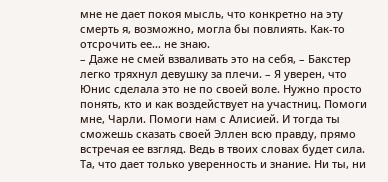мне не дает покоя мысль, что конкретно на эту смерть я, возможно, могла бы повлиять. Как-то отсрочить ее… не знаю.
– Даже не смей взваливать это на себя, – Бакстер легко тряхнул девушку за плечи. – Я уверен, что Юнис сделала это не по своей воле. Нужно просто понять, кто и как воздействует на участниц. Помоги мне, Чарли. Помоги нам с Алисией. И тогда ты сможешь сказать своей Эллен всю правду, прямо встречая ее взгляд. Ведь в твоих словах будет сила. Та, что дает только уверенность и знание. Ни ты, ни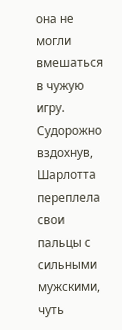она не могли вмешаться в чужую игру.
Судорожно вздохнув, Шарлотта переплела свои пальцы с сильными мужскими, чуть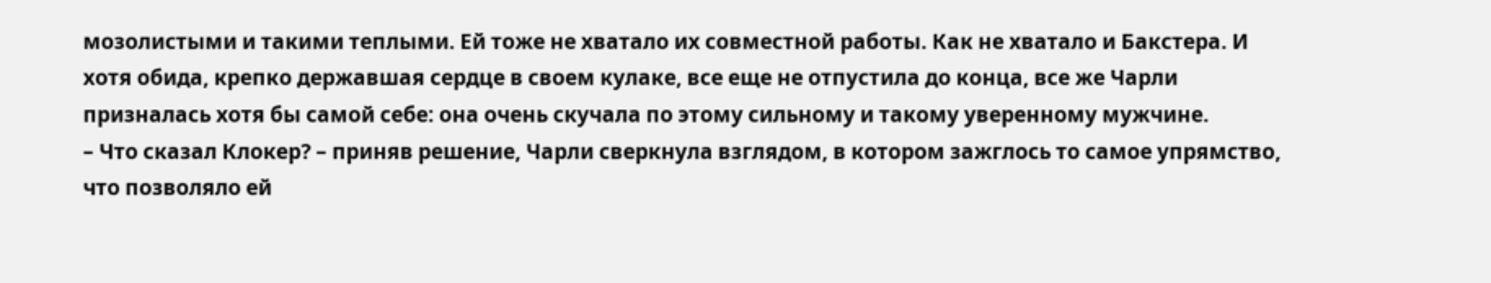мозолистыми и такими теплыми. Ей тоже не хватало их совместной работы. Как не хватало и Бакстера. И хотя обида, крепко державшая сердце в своем кулаке, все еще не отпустила до конца, все же Чарли призналась хотя бы самой себе: она очень скучала по этому сильному и такому уверенному мужчине.
– Что сказал Клокер? – приняв решение, Чарли сверкнула взглядом, в котором зажглось то самое упрямство, что позволяло ей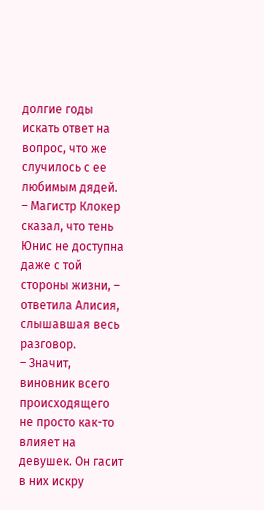долгие годы искать ответ на вопрос, что же случилось с ее любимым дядей.
– Магистр Клокер сказал, что тень Юнис не доступна даже с той стороны жизни, – ответила Алисия, слышавшая весь разговор.
– Значит, виновник всего происходящего не просто как-то влияет на девушек. Он гасит в них искру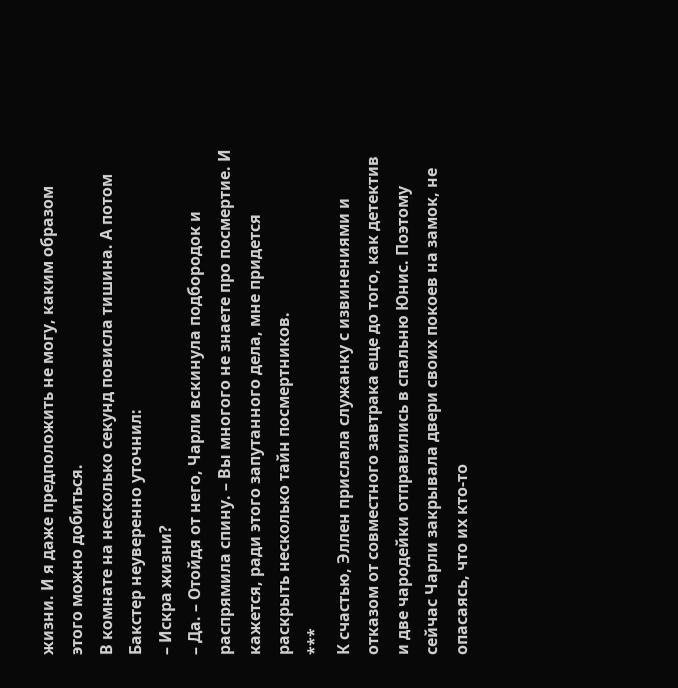жизни. И я даже предположить не могу, каким образом этого можно добиться.
В комнате на несколько секунд повисла тишина. А потом Бакстер неуверенно уточнил:
– Искра жизни?
– Да. – Отойдя от него, Чарли вскинула подбородок и распрямила спину. – Вы многого не знаете про посмертие. И кажется, ради этого запутанного дела, мне придется раскрыть несколько тайн посмертников.
***
К счастью, Эллен прислала служанку с извинениями и отказом от совместного завтрака еще до того, как детектив и две чародейки отправились в спальню Юнис. Поэтому сейчас Чарли закрывала двери своих покоев на замок, не опасаясь, что их кто-то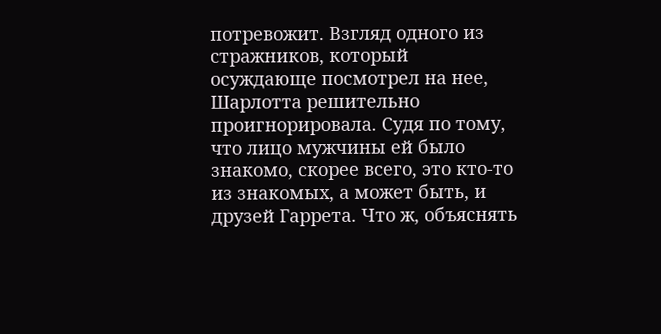потревожит. Взгляд одного из стражников, который осуждающе посмотрел на нее, Шарлотта решительно проигнорировала. Судя по тому, что лицо мужчины ей было знакомо, скорее всего, это кто-то из знакомых, а может быть, и друзей Гаррета. Что ж, объяснять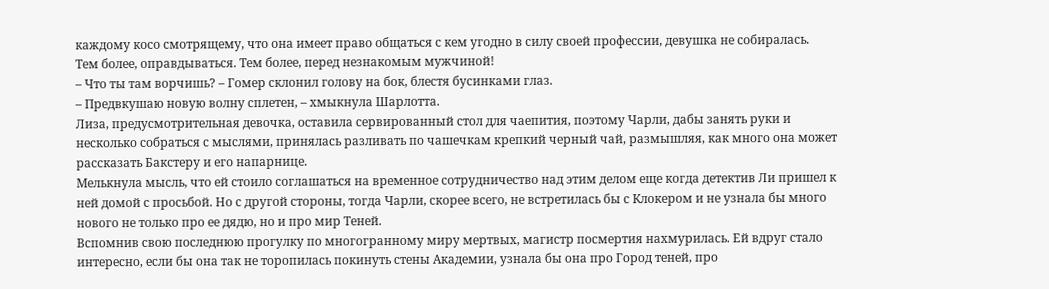каждому косо смотрящему, что она имеет право общаться с кем угодно в силу своей профессии, девушка не собиралась.
Тем более, оправдываться. Тем более, перед незнакомым мужчиной!
– Что ты там ворчишь? – Гомер склонил голову на бок, блестя бусинками глаз.
– Предвкушаю новую волну сплетен, – хмыкнула Шарлотта.
Лиза, предусмотрительная девочка, оставила сервированный стол для чаепития, поэтому Чарли, дабы занять руки и несколько собраться с мыслями, принялась разливать по чашечкам крепкий черный чай, размышляя, как много она может рассказать Бакстеру и его напарнице.
Мелькнула мысль, что ей стоило соглашаться на временное сотрудничество над этим делом еще когда детектив Ли пришел к ней домой с просьбой. Но с другой стороны, тогда Чарли, скорее всего, не встретилась бы с Клокером и не узнала бы много нового не только про ее дядю, но и про мир Теней.
Вспомнив свою последнюю прогулку по многогранному миру мертвых, магистр посмертия нахмурилась. Ей вдруг стало интересно, если бы она так не торопилась покинуть стены Академии, узнала бы она про Город теней, про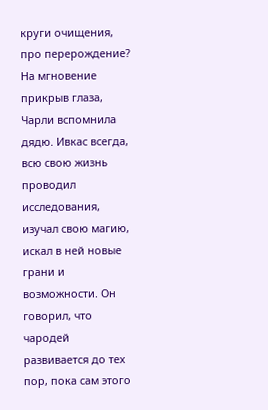круги очищения, про перерождение?
На мгновение прикрыв глаза, Чарли вспомнила дядю. Ивкас всегда, всю свою жизнь проводил исследования, изучал свою магию, искал в ней новые грани и возможности. Он говорил, что чародей развивается до тех пор, пока сам этого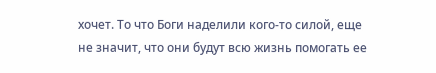хочет. То что Боги наделили кого-то силой, еще не значит, что они будут всю жизнь помогать ее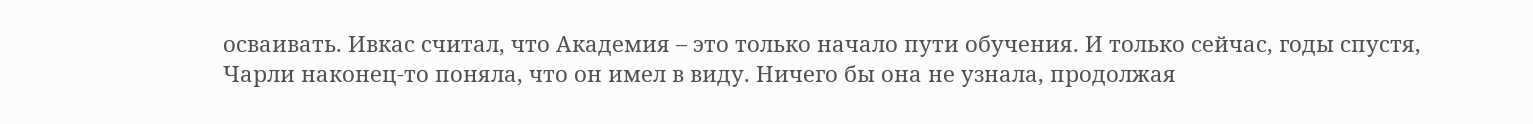осваивать. Ивкас считал, что Академия – это только начало пути обучения. И только сейчас, годы спустя, Чарли наконец-то поняла, что он имел в виду. Ничего бы она не узнала, продолжая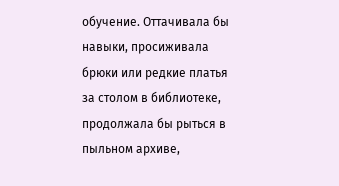обучение. Оттачивала бы навыки, просиживала брюки или редкие платья за столом в библиотеке, продолжала бы рыться в пыльном архиве,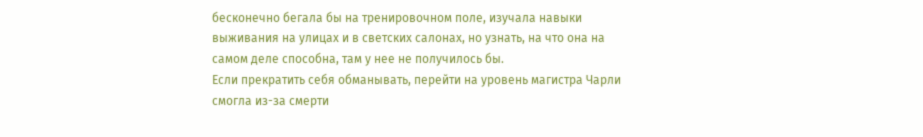бесконечно бегала бы на тренировочном поле, изучала навыки выживания на улицах и в светских салонах, но узнать, на что она на самом деле способна, там у нее не получилось бы.
Если прекратить себя обманывать, перейти на уровень магистра Чарли смогла из-за смерти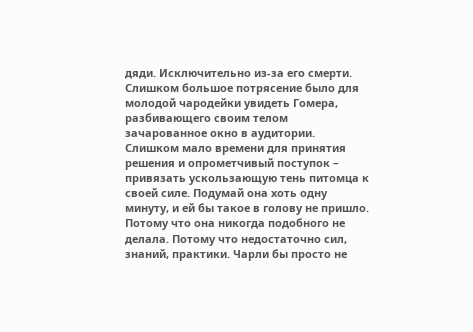дяди. Исключительно из-за его смерти. Слишком большое потрясение было для молодой чародейки увидеть Гомера, разбивающего своим телом зачарованное окно в аудитории. Слишком мало времени для принятия решения и опрометчивый поступок – привязать ускользающую тень питомца к своей силе. Подумай она хоть одну минуту, и ей бы такое в голову не пришло. Потому что она никогда подобного не делала. Потому что недостаточно сил, знаний, практики. Чарли бы просто не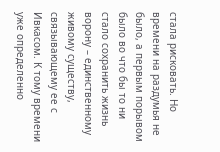стала рисковать. Но времени на раздумья не было, а первым порывом было во что бы то ни стало сохранить жизнь ворону – единственному живому существу, связывающему ее с Ивкасом. К тому времени уже определенно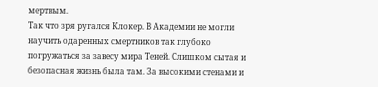мертвым.
Так что зря ругался Клокер. В Академии не могли научить одаренных смертников так глубоко погружаться за завесу мира Теней. Слишком сытая и безопасная жизнь была там. За высокими стенами и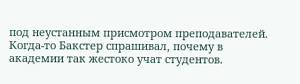под неустанным присмотром преподавателей.
Когда-то Бакстер спрашивал, почему в академии так жестоко учат студентов.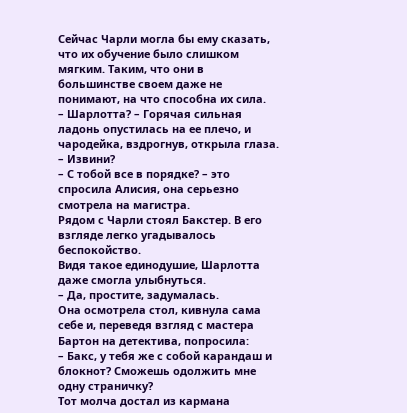Сейчас Чарли могла бы ему сказать, что их обучение было слишком мягким. Таким, что они в большинстве своем даже не понимают, на что способна их сила.
– Шарлотта? – Горячая сильная ладонь опустилась на ее плечо, и чародейка, вздрогнув, открыла глаза.
– Извини?
– С тобой все в порядке? – это спросила Алисия, она серьезно смотрела на магистра.
Рядом с Чарли стоял Бакстер. В его взгляде легко угадывалось беспокойство.
Видя такое единодушие, Шарлотта даже смогла улыбнуться.
– Да, простите, задумалась.
Она осмотрела стол, кивнула сама себе и, переведя взгляд с мастера Бартон на детектива, попросила:
– Бакс, у тебя же с собой карандаш и блокнот? Сможешь одолжить мне одну страничку?
Тот молча достал из кармана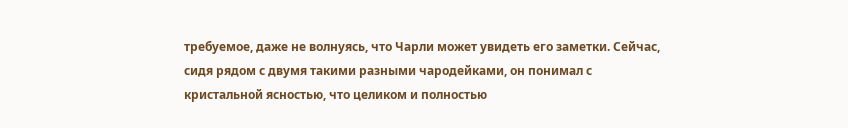требуемое, даже не волнуясь, что Чарли может увидеть его заметки. Сейчас, сидя рядом с двумя такими разными чародейками, он понимал с кристальной ясностью, что целиком и полностью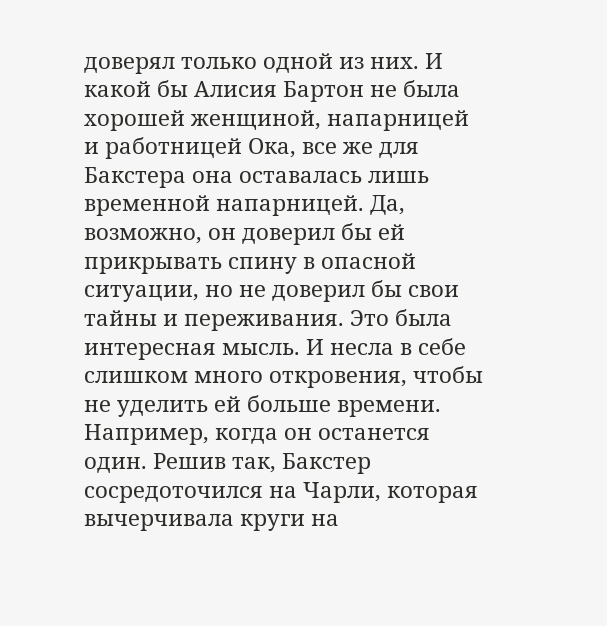доверял только одной из них. И какой бы Алисия Бартон не была хорошей женщиной, напарницей и работницей Ока, все же для Бакстера она оставалась лишь временной напарницей. Да, возможно, он доверил бы ей прикрывать спину в опасной ситуации, но не доверил бы свои тайны и переживания. Это была интересная мысль. И несла в себе слишком много откровения, чтобы не уделить ей больше времени. Например, когда он останется один. Решив так, Бакстер сосредоточился на Чарли, которая вычерчивала круги на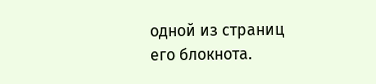одной из страниц его блокнота.